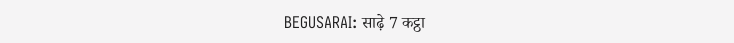BEGUSARAI: साढ़े 7 कट्ठा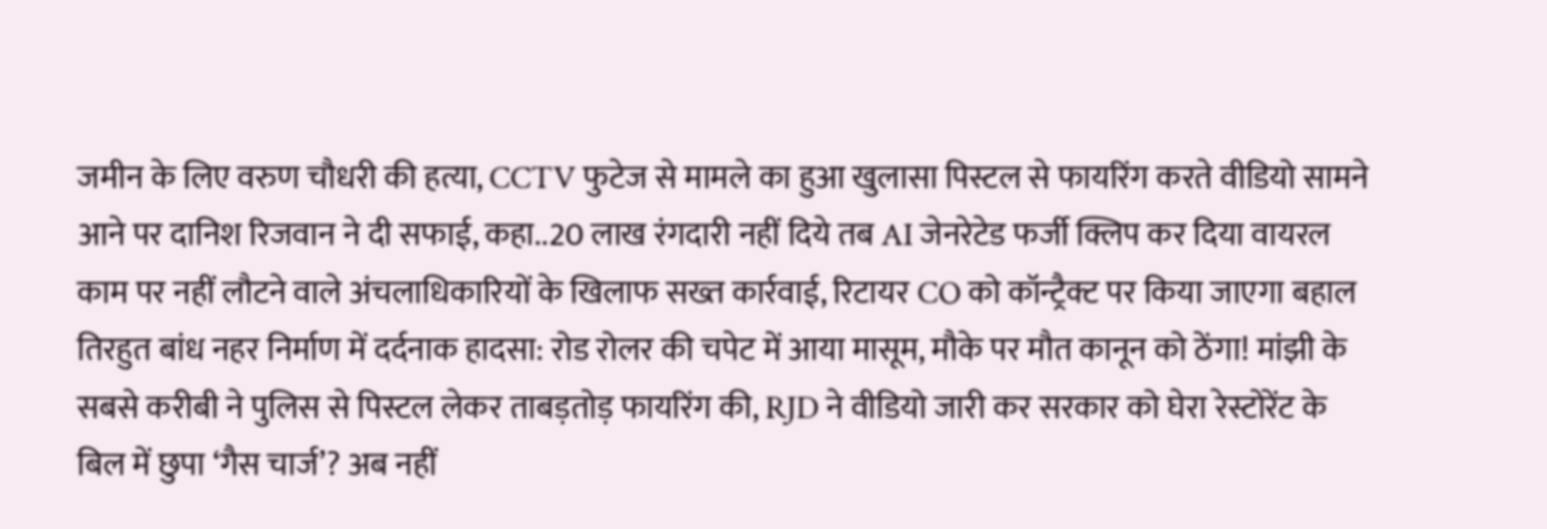जमीन के लिए वरुण चौधरी की हत्या, CCTV फुटेज से मामले का हुआ खुलासा पिस्टल से फायरिंग करते वीडियो सामने आने पर दानिश रिजवान ने दी सफाई, कहा..20 लाख रंगदारी नहीं दिये तब AI जेनरेटेड फर्जी क्लिप कर दिया वायरल काम पर नहीं लौटने वाले अंचलाधिकारियों के खिलाफ सख्त कार्रवाई, रिटायर CO को कॉन्ट्रैक्ट पर किया जाएगा बहाल तिरहुत बांध नहर निर्माण में दर्दनाक हादसा: रोड रोलर की चपेट में आया मासूम, मौके पर मौत कानून को ठेंगा! मांझी के सबसे करीबी ने पुलिस से पिस्टल लेकर ताबड़तोड़ फायरिंग की, RJD ने वीडियो जारी कर सरकार को घेरा रेस्टोरेंट के बिल में छुपा ‘गैस चार्ज’? अब नहीं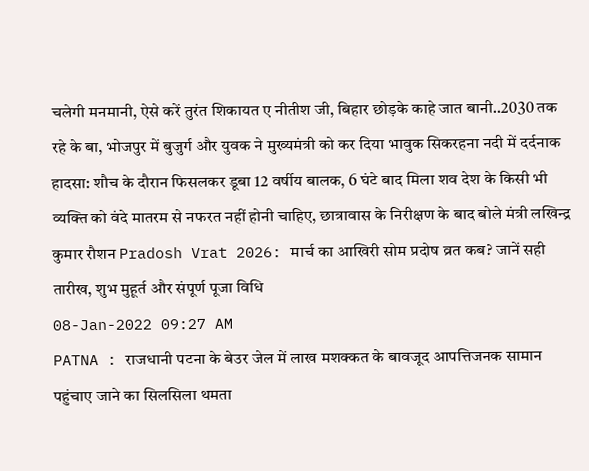चलेगी मनमानी, ऐसे करें तुरंत शिकायत ए नीतीश जी, बिहार छोड़के काहे जात बानी..2030 तक रहे के बा, भोजपुर में बुजुर्ग और युवक ने मुख्यमंत्री को कर दिया भावुक सिकरहना नदी में दर्दनाक हादसा: शौच के दौरान फिसलकर डूबा 12 वर्षीय बालक, 6 घंटे बाद मिला शव देश के किसी भी व्यक्ति को वंदे मातरम से नफरत नहीं होनी चाहिए, छात्रावास के निरीक्षण के बाद बोले मंत्री लखिन्द्र कुमार रौशन Pradosh Vrat 2026: मार्च का आखिरी सोम प्रदोष व्रत कब? जानें सही तारीख, शुभ मुहूर्त और संपूर्ण पूजा विधि
08-Jan-2022 09:27 AM
PATNA : राजधानी पटना के बेउर जेल में लाख मशक्कत के बावजूद आपत्तिजनक सामान पहुंचाए जाने का सिलसिला थमता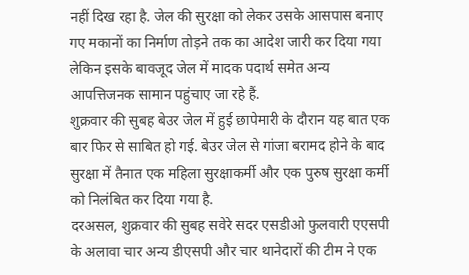नहीं दिख रहा है. जेल की सुरक्षा को लेकर उसके आसपास बनाए गए मकानों का निर्माण तोड़ने तक का आदेश जारी कर दिया गया लेकिन इसके बावजूद जेल में मादक पदार्थ समेत अन्य आपत्तिजनक सामान पहुंचाए जा रहे हैं.
शुक्रवार की सुबह बेउर जेल में हुई छापेमारी के दौरान यह बात एक बार फिर से साबित हो गई. बेउर जेल से गांजा बरामद होने के बाद सुरक्षा में तैनात एक महिला सुरक्षाकर्मी और एक पुरुष सुरक्षा कर्मी को निलंबित कर दिया गया है.
दरअसल, शुक्रवार की सुबह सवेरे सदर एसडीओ फुलवारी एएसपी के अलावा चार अन्य डीएसपी और चार थानेदारों की टीम ने एक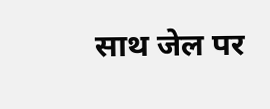साथ जेल पर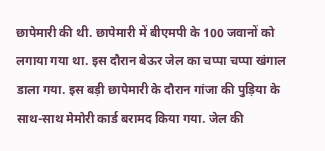छापेमारी की थी. छापेमारी में बीएमपी के 100 जवानों को लगाया गया था. इस दौरान बेऊर जेल का चप्पा चप्पा खंगाल डाला गया. इस बड़ी छापेमारी के दौरान गांजा की पुड़िया के साथ-साथ मेमोरी कार्ड बरामद किया गया. जेल की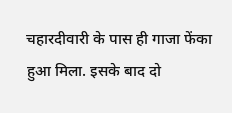चहारदीवारी के पास ही गाजा फेंका हुआ मिला. इसके बाद दो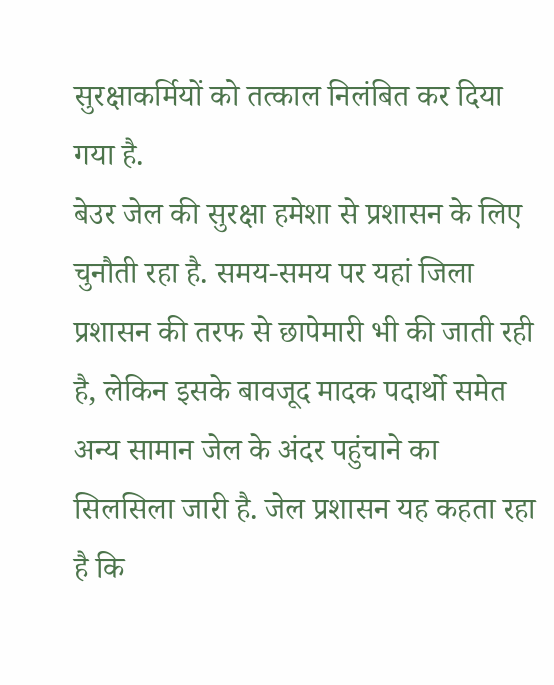सुरक्षाकर्मियों को तत्काल निलंबित कर दिया गया है.
बेउर जेल की सुरक्षा हमेशा से प्रशासन के लिए चुनौती रहा है. समय-समय पर यहां जिला प्रशासन की तरफ से छापेमारी भी की जाती रही है, लेकिन इसके बावजूद मादक पदार्थो समेत अन्य सामान जेल के अंदर पहुंचाने का सिलसिला जारी है. जेल प्रशासन यह कहता रहा है कि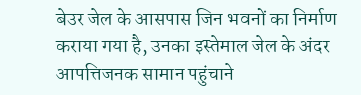बेउर जेल के आसपास जिन भवनों का निर्माण कराया गया है, उनका इस्तेमाल जेल के अंदर आपत्तिजनक सामान पहुंचाने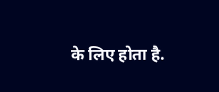के लिए होता है.